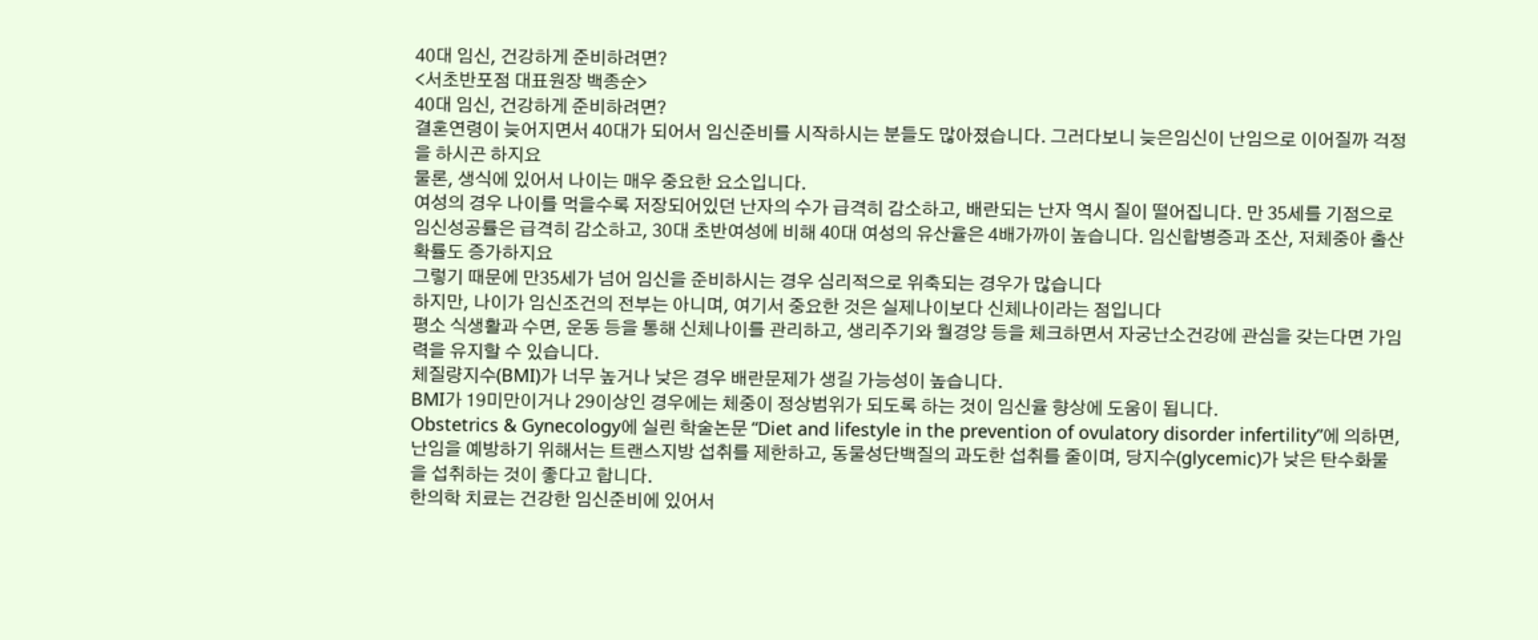40대 임신, 건강하게 준비하려면?
<서초반포점 대표원장 백종순>
40대 임신, 건강하게 준비하려면?
결혼연령이 늦어지면서 40대가 되어서 임신준비를 시작하시는 분들도 많아졌습니다. 그러다보니 늦은임신이 난임으로 이어질까 걱정을 하시곤 하지요
물론, 생식에 있어서 나이는 매우 중요한 요소입니다.
여성의 경우 나이를 먹을수록 저장되어있던 난자의 수가 급격히 감소하고, 배란되는 난자 역시 질이 떨어집니다. 만 35세를 기점으로 임신성공률은 급격히 감소하고, 30대 초반여성에 비해 40대 여성의 유산율은 4배가까이 높습니다. 임신합병증과 조산, 저체중아 출산확률도 증가하지요
그렇기 때문에 만35세가 넘어 임신을 준비하시는 경우 심리적으로 위축되는 경우가 많습니다
하지만, 나이가 임신조건의 전부는 아니며, 여기서 중요한 것은 실제나이보다 신체나이라는 점입니다
평소 식생활과 수면, 운동 등을 통해 신체나이를 관리하고, 생리주기와 월경양 등을 체크하면서 자궁난소건강에 관심을 갖는다면 가임력을 유지할 수 있습니다.
체질량지수(BMI)가 너무 높거나 낮은 경우 배란문제가 생길 가능성이 높습니다.
BMI가 19미만이거나 29이상인 경우에는 체중이 정상범위가 되도록 하는 것이 임신율 향상에 도움이 됩니다.
Obstetrics & Gynecology에 실린 학술논문 “Diet and lifestyle in the prevention of ovulatory disorder infertility”에 의하면, 난임을 예방하기 위해서는 트랜스지방 섭취를 제한하고, 동물성단백질의 과도한 섭취를 줄이며, 당지수(glycemic)가 낮은 탄수화물을 섭취하는 것이 좋다고 합니다.
한의학 치료는 건강한 임신준비에 있어서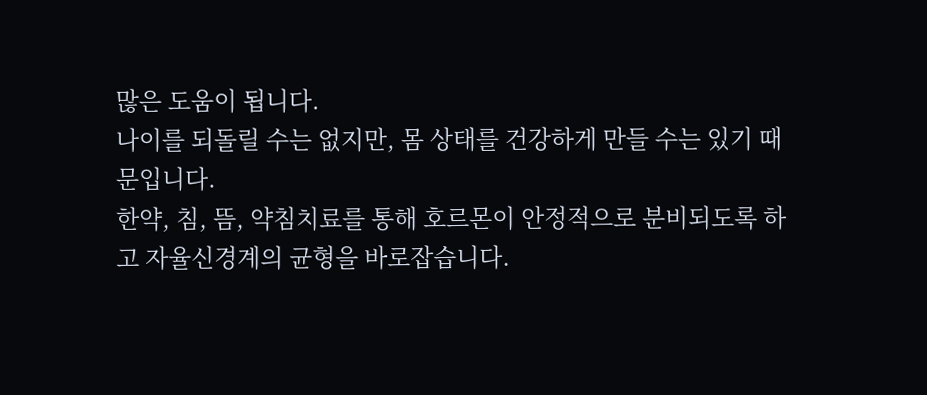많은 도움이 됩니다.
나이를 되돌릴 수는 없지만, 몸 상태를 건강하게 만들 수는 있기 때문입니다.
한약, 침, 뜸, 약침치료를 통해 호르몬이 안정적으로 분비되도록 하고 자율신경계의 균형을 바로잡습니다.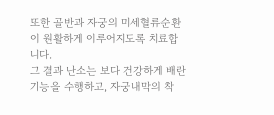또한 골반과 자궁의 미세혈류순환이 원활하게 이루어지도록 치료합니다.
그 결과 난소는 보다 건강하게 배란기능을 수행하고, 자궁내막의 착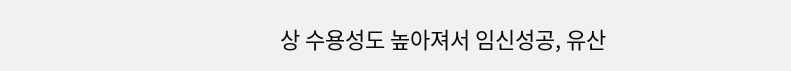상 수용성도 높아져서 임신성공, 유산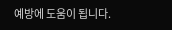예방에 도움이 됩니다.